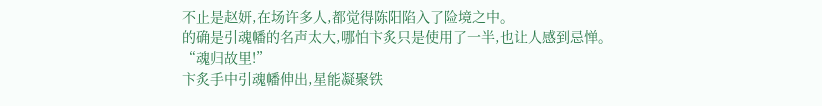不止是赵妍,在场许多人,都觉得陈阳陷入了险境之中。
的确是引魂幡的名声太大,哪怕卞炙只是使用了一半,也让人感到忌惮。
“魂归故里!”
卞炙手中引魂幡伸出,星能凝聚铁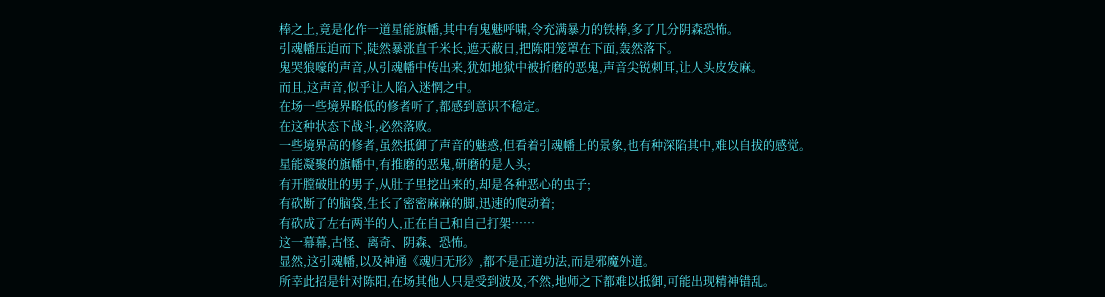棒之上,竟是化作一道星能旗幡,其中有鬼魅呼啸,令充满暴力的铁棒,多了几分阴森恐怖。
引魂幡压迫而下,陡然暴涨直千米长,遮天蔽日,把陈阳笼罩在下面,轰然落下。
鬼哭狼嚎的声音,从引魂幡中传出来,犹如地狱中被折磨的恶鬼,声音尖锐刺耳,让人头皮发麻。
而且,这声音,似乎让人陷入迷惘之中。
在场一些境界略低的修者听了,都感到意识不稳定。
在这种状态下战斗,必然落败。
一些境界高的修者,虽然抵御了声音的魅惑,但看着引魂幡上的景象,也有种深陷其中,难以自拔的感觉。
星能凝聚的旗幡中,有推磨的恶鬼,研磨的是人头;
有开膛破肚的男子,从肚子里挖出来的,却是各种恶心的虫子;
有砍断了的脑袋,生长了密密麻麻的脚,迅速的爬动着;
有砍成了左右两半的人,正在自己和自己打架……
这一幕幕,古怪、离奇、阴森、恐怖。
显然,这引魂幡,以及神通《魂归无形》,都不是正道功法,而是邪魔外道。
所幸此招是针对陈阳,在场其他人只是受到波及,不然,地师之下都难以抵御,可能出现精神错乱。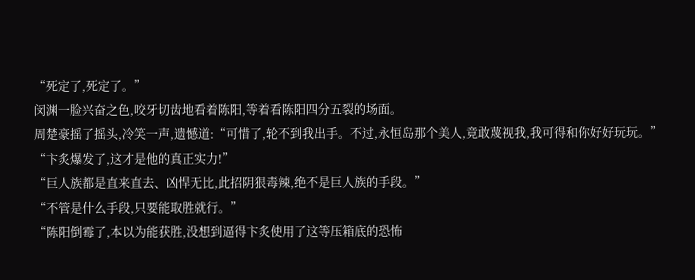“死定了,死定了。”
闵渊一脸兴奋之色,咬牙切齿地看着陈阳,等着看陈阳四分五裂的场面。
周楚豪摇了摇头,冷笑一声,遗憾道:“可惜了,轮不到我出手。不过,永恒岛那个美人,竟敢蔑视我,我可得和你好好玩玩。”
“卞炙爆发了,这才是他的真正实力!”
“巨人族都是直来直去、凶悍无比,此招阴狠毒辣,绝不是巨人族的手段。”
“不管是什么手段,只要能取胜就行。”
“陈阳倒霉了,本以为能获胜,没想到逼得卞炙使用了这等压箱底的恐怖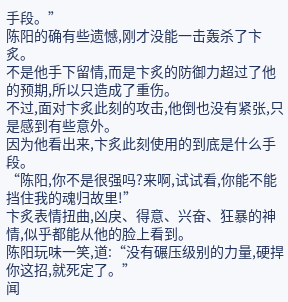手段。”
陈阳的确有些遗憾,刚才没能一击轰杀了卞炙。
不是他手下留情,而是卞炙的防御力超过了他的预期,所以只造成了重伤。
不过,面对卞炙此刻的攻击,他倒也没有紧张,只是感到有些意外。
因为他看出来,卞炙此刻使用的到底是什么手段。
“陈阳,你不是很强吗?来啊,试试看,你能不能挡住我的魂归故里!”
卞炙表情扭曲,凶戾、得意、兴奋、狂暴的神情,似乎都能从他的脸上看到。
陈阳玩味一笑,道:“没有碾压级别的力量,硬捍你这招,就死定了。”
闻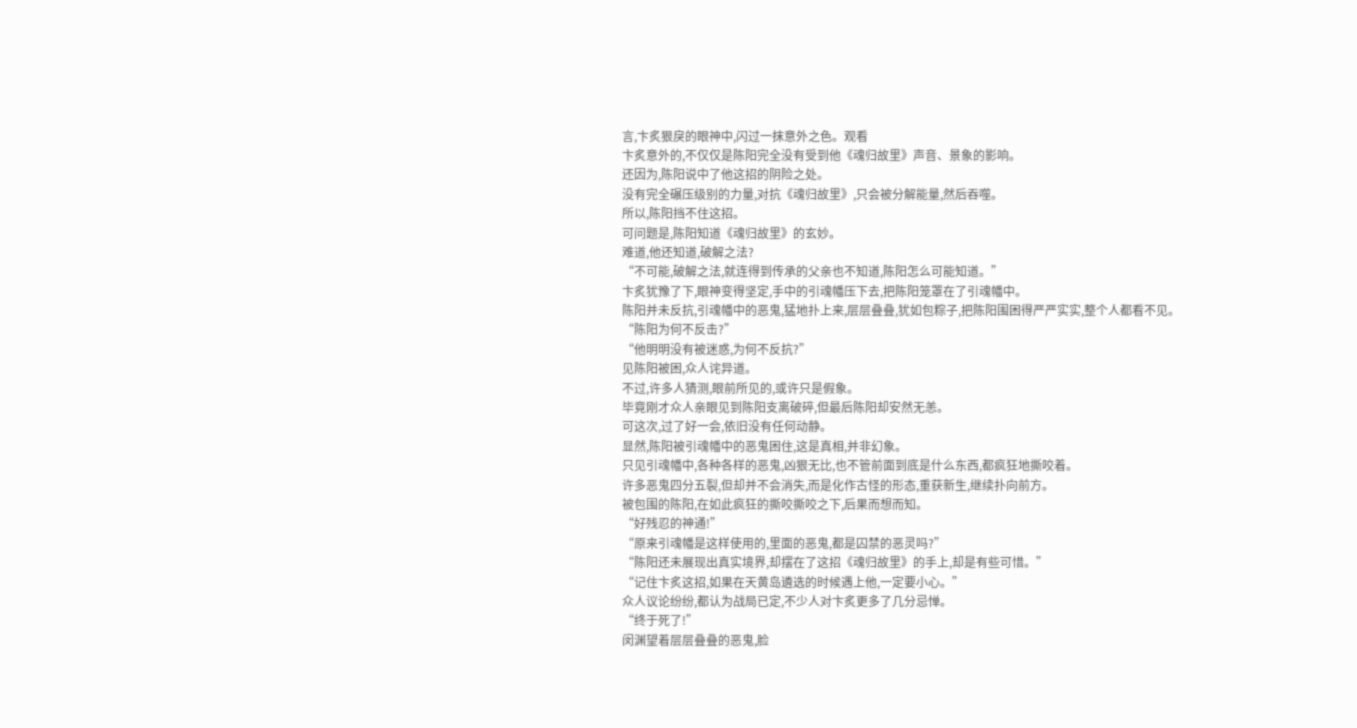言,卞炙狠戾的眼神中,闪过一抹意外之色。观看
卞炙意外的,不仅仅是陈阳完全没有受到他《魂归故里》声音、景象的影响。
还因为,陈阳说中了他这招的阴险之处。
没有完全碾压级别的力量,对抗《魂归故里》,只会被分解能量,然后吞噬。
所以,陈阳挡不住这招。
可问题是,陈阳知道《魂归故里》的玄妙。
难道,他还知道,破解之法?
“不可能,破解之法,就连得到传承的父亲也不知道,陈阳怎么可能知道。”
卞炙犹豫了下,眼神变得坚定,手中的引魂幡压下去,把陈阳笼罩在了引魂幡中。
陈阳并未反抗,引魂幡中的恶鬼,猛地扑上来,层层叠叠,犹如包粽子,把陈阳围困得严严实实,整个人都看不见。
“陈阳为何不反击?”
“他明明没有被迷惑,为何不反抗?”
见陈阳被困,众人诧异道。
不过,许多人猜测,眼前所见的,或许只是假象。
毕竟刚才众人亲眼见到陈阳支离破碎,但最后陈阳却安然无恙。
可这次,过了好一会,依旧没有任何动静。
显然,陈阳被引魂幡中的恶鬼困住,这是真相,并非幻象。
只见引魂幡中,各种各样的恶鬼,凶狠无比,也不管前面到底是什么东西,都疯狂地撕咬着。
许多恶鬼四分五裂,但却并不会消失,而是化作古怪的形态,重获新生,继续扑向前方。
被包围的陈阳,在如此疯狂的撕咬撕咬之下,后果而想而知。
“好残忍的神通!”
“原来引魂幡是这样使用的,里面的恶鬼,都是囚禁的恶灵吗?”
“陈阳还未展现出真实境界,却摆在了这招《魂归故里》的手上,却是有些可惜。”
“记住卞炙这招,如果在天黄岛遴选的时候遇上他,一定要小心。”
众人议论纷纷,都认为战局已定,不少人对卞炙更多了几分忌惮。
“终于死了!”
闵渊望着层层叠叠的恶鬼,脸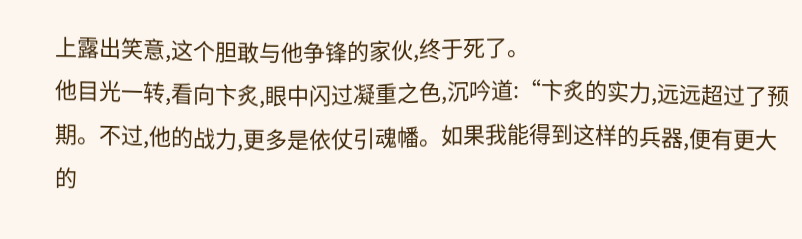上露出笑意,这个胆敢与他争锋的家伙,终于死了。
他目光一转,看向卞炙,眼中闪过凝重之色,沉吟道:“卞炙的实力,远远超过了预期。不过,他的战力,更多是依仗引魂幡。如果我能得到这样的兵器,便有更大的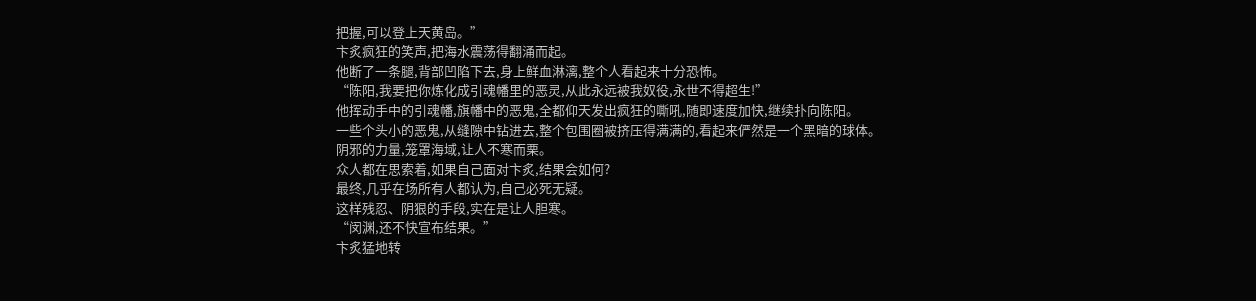把握,可以登上天黄岛。”
卞炙疯狂的笑声,把海水震荡得翻涌而起。
他断了一条腿,背部凹陷下去,身上鲜血淋漓,整个人看起来十分恐怖。
“陈阳,我要把你炼化成引魂幡里的恶灵,从此永远被我奴役,永世不得超生!”
他挥动手中的引魂幡,旗幡中的恶鬼,全都仰天发出疯狂的嘶吼,随即速度加快,继续扑向陈阳。
一些个头小的恶鬼,从缝隙中钻进去,整个包围圈被挤压得满满的,看起来俨然是一个黑暗的球体。
阴邪的力量,笼罩海域,让人不寒而栗。
众人都在思索着,如果自己面对卞炙,结果会如何?
最终,几乎在场所有人都认为,自己必死无疑。
这样残忍、阴狠的手段,实在是让人胆寒。
“闵渊,还不快宣布结果。”
卞炙猛地转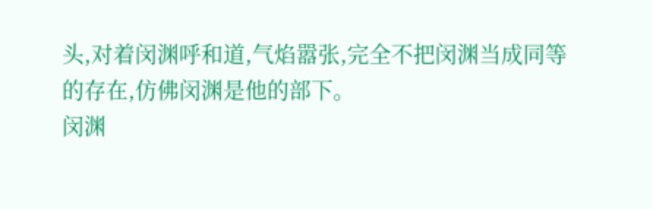头,对着闵渊呼和道,气焰嚣张,完全不把闵渊当成同等的存在,仿佛闵渊是他的部下。
闵渊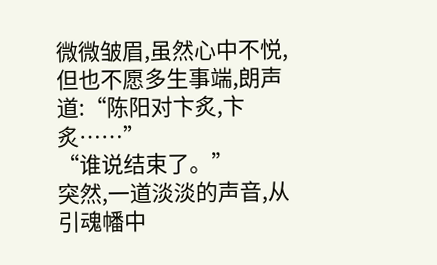微微皱眉,虽然心中不悦,但也不愿多生事端,朗声道:“陈阳对卞炙,卞炙……”
“谁说结束了。”
突然,一道淡淡的声音,从引魂幡中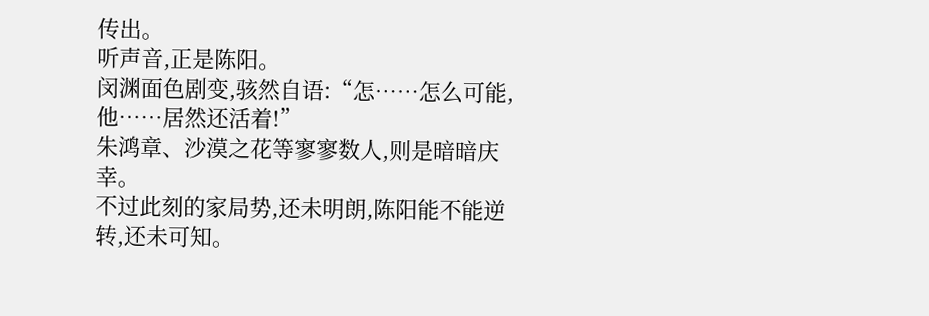传出。
听声音,正是陈阳。
闵渊面色剧变,骇然自语:“怎……怎么可能,他……居然还活着!”
朱鸿章、沙漠之花等寥寥数人,则是暗暗庆幸。
不过此刻的家局势,还未明朗,陈阳能不能逆转,还未可知。